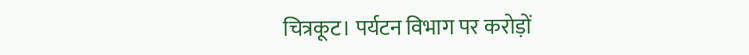चित्रकूट। पर्यटन विभाग पर करोड़ों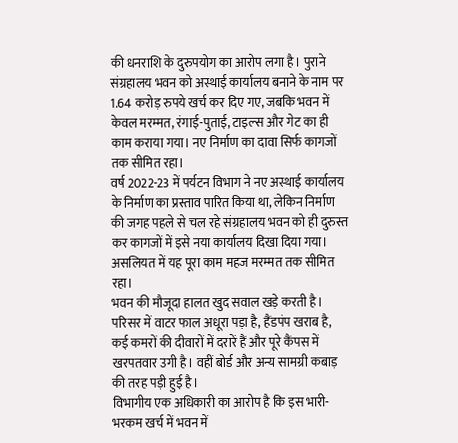की धनराशि के दुरुपयोग का आरोप लगा है। पुराने संग्रहालय भवन को अस्थाई कार्यालय बनाने के नाम पर 1.64 करोड़ रुपये खर्च कर दिए गए, जबकि भवन में केवल मरम्मत, रंगाई-पुताई, टाइल्स और गेट का ही काम कराया गया। नए निर्माण का दावा सिर्फ कागजों तक सीमित रहा।
वर्ष 2022-23 में पर्यटन विभाग ने नए अस्थाई कार्यालय के निर्माण का प्रस्ताव पारित किया था, लेकिन निर्माण की जगह पहले से चल रहे संग्रहालय भवन को ही दुरुस्त कर कागजों में इसे नया कार्यालय दिखा दिया गया। असलियत में यह पूरा काम महज मरम्मत तक सीमित रहा।
भवन की मौजूदा हालत खुद सवाल खड़े करती है। परिसर में वाटर फाल अधूरा पड़ा है, हैंडपंप खराब है, कई कमरों की दीवारों में दरारें हैं और पूरे कैंपस में खरपतवार उगी है। वहीं बोर्ड और अन्य सामग्री कबाड़ की तरह पड़ी हुई है।
विभागीय एक अधिकारी का आरोप है कि इस भारी-भरकम खर्च में भवन में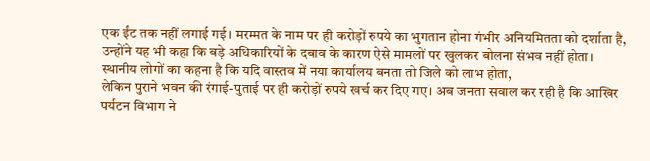एक ईंट तक नहीं लगाई गई। मरम्मत के नाम पर ही करोड़ों रुपये का भुगतान होना गंभीर अनियमितता को दर्शाता है, उन्होंने यह भी कहा कि बड़े अधिकारियों के दबाव के कारण ऐसे मामलों पर खुलकर बोलना संभव नहीं होता।
स्थानीय लोगों का कहना है कि यदि वास्तव में नया कार्यालय बनता तो जिले को लाभ होता,
लेकिन पुराने भवन की रंगाई-पुताई पर ही करोड़ों रुपये खर्च कर दिए गए। अब जनता सवाल कर रही है कि आखिर पर्यटन विभाग ने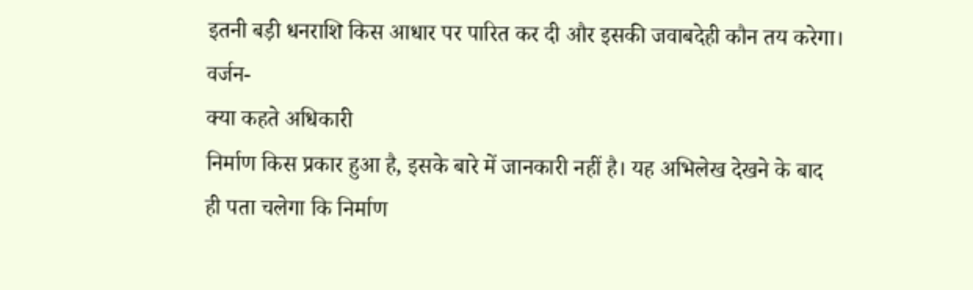इतनी बड़ी धनराशि किस आधार पर पारित कर दी और इसकी जवाबदेही कौन तय करेगा।
वर्जन-
क्या कहते अधिकारी
निर्माण किस प्रकार हुआ है, इसके बारे में जानकारी नहीं है। यह अभिलेख देखने के बाद ही पता चलेगा कि निर्माण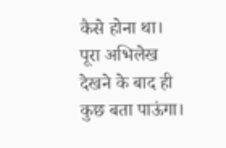कैसे होना था। पूरा अभिलेख देखने के बाद ही कुछ बता पाऊंगा।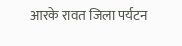आरके रावत जिला पर्यटन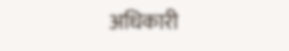अधिकारी